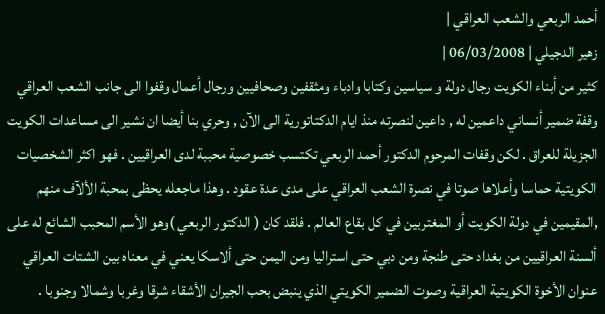أحمد الربعي والشعب العراقي |
زهير الدجيلي | 06/03/2008 |
كثير من أبناء الكويت رجال دولة و سياسين وكتابا وادباء ومثقفين وصحافيين ورجال أعمال وقفوا الى جانب الشعب العراقي وقفة ضمير أنساني داعمين له , داعين لنصرته منذ ايام الدكتاتورية الى الآن , وحري بنا أيضا ان نشير الى مساعدات الكويت الجزيلة للعراق . لكن وقفات المرحوم الدكتور أحمد الربعي تكتسب خصوصية محببة لدى العراقيين . فهو اكثر الشخصيات الكويتية حماسا وأعلاها صوتا في نصرة الشعب العراقي على مدى عدة عقود . وهذا ماجعله يحظى بمحبة الألآف منهم ,المقيمين في دولة الكويت أو المغتربين في كل بقاع العالم . فلقد كان ( الدكتور الربعي )وهو الأسم المحبب الشائع له على ألسنة العراقيين من بغداد حتى طنجة ومن دبي حتى استراليا ومن اليمن حتى ألاسكا يعني في معناه بين الشتات العراقي عنوان الأخوة الكويتية العراقية وصوت الضمير الكويتي الذي ينبض بحب الجيران الأشقاء شرقا وغربا وشمالا وجنوبا .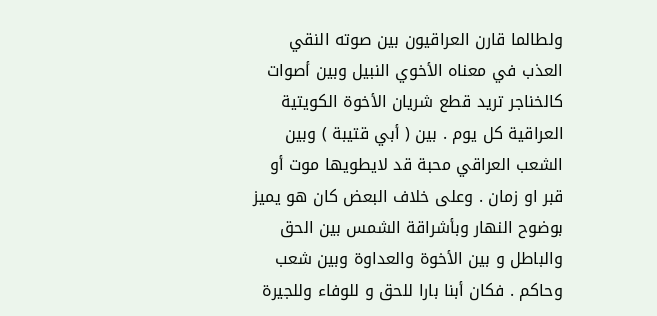ولطالما قارن العراقيون بين صوته النقي العذب في معناه الأخوي النبيل وبين أصوات كالخناجر تريد قطع شريان الأخوة الكويتية العراقية كل يوم . بين ( أبي قتيبة ) وبين الشعب العراقي محبة قد لايطويها موت أو قبر او زمان . وعلى خلاف البعض كان هو يميز بوضوح النهار وبأشراقة الشمس بين الحق والباطل و بين الأخوة والعداوة وبين شعب وحاكم . فكان أبنا بارا للحق و للوفاء وللجيرة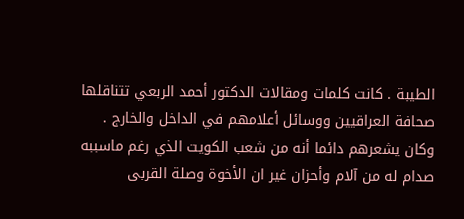الطيبة . كانت كلمات ومقالات الدكتور أحمد الربعي تتناقلها صحافة العراقيين ووسائل أعلامهم في الداخل والخارج . وكان يشعرهم دائما أنه من شعب الكويت الذي رغم ماسببه صدام له من آلام وأحزان غير ان الأخوة وصلة القربى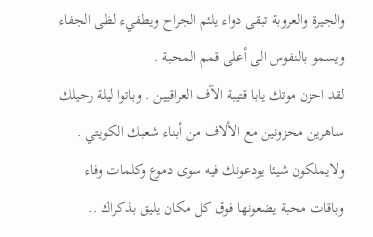والجيرة والعروبة تبقى دواء يلئم الجراح ويطفيء لظى الجفاء ويسمو بالنفوس الى أعلى قمم المحبة .
لقد احزن موتك يابا قتيبة الآف العراقيين . وباتوا ليلة رحيلك ساهرين محزونين مع الألاف من أبناء شعبك الكويتي . ولايملكون شيئا يودعونك فيه سوى دموع وكلمات وفاء وباقات محبة يضعونها فوق كل مكان يليق بذكراك ..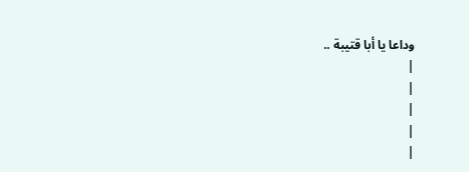وداعا يا أبا قتيبة ..
|
|
|
|
|